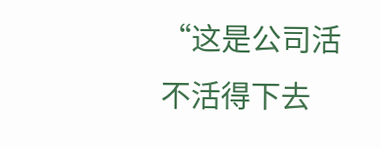“这是公司活不活得下去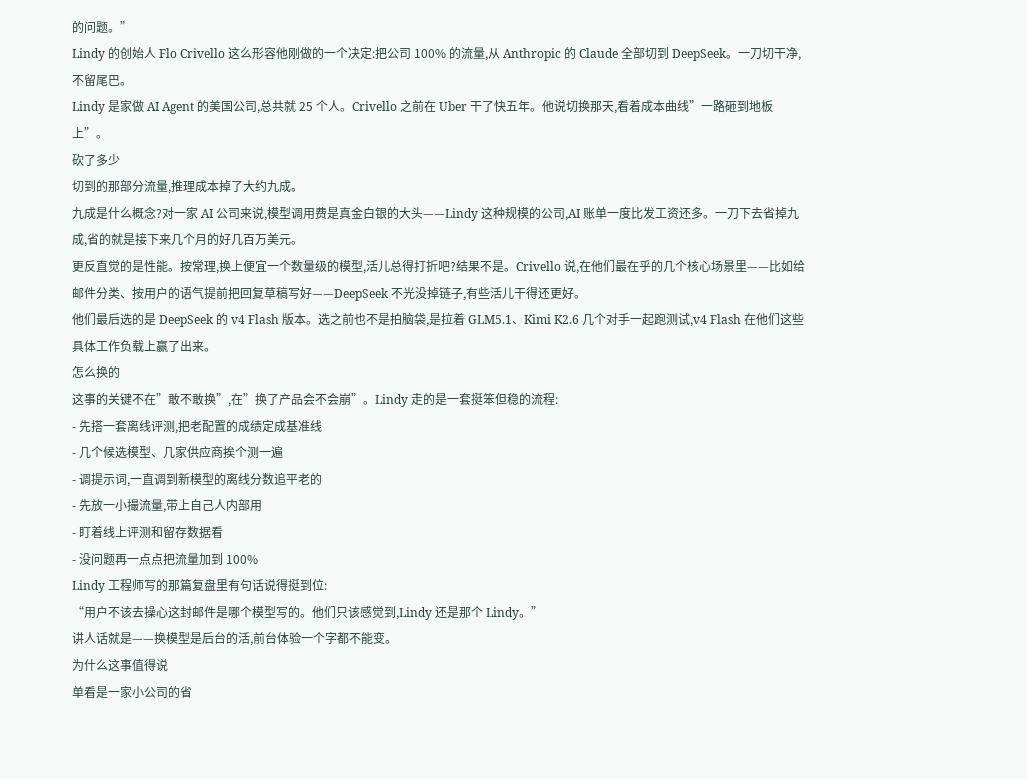的问题。”
Lindy 的创始人 Flo Crivello 这么形容他刚做的一个决定:把公司 100% 的流量,从 Anthropic 的 Claude 全部切到 DeepSeek。一刀切干净,不留尾巴。
Lindy 是家做 AI Agent 的美国公司,总共就 25 个人。Crivello 之前在 Uber 干了快五年。他说切换那天,看着成本曲线”一路砸到地板上”。
砍了多少
切到的那部分流量,推理成本掉了大约九成。
九成是什么概念?对一家 AI 公司来说,模型调用费是真金白银的大头——Lindy 这种规模的公司,AI 账单一度比发工资还多。一刀下去省掉九成,省的就是接下来几个月的好几百万美元。
更反直觉的是性能。按常理,换上便宜一个数量级的模型,活儿总得打折吧?结果不是。Crivello 说,在他们最在乎的几个核心场景里——比如给邮件分类、按用户的语气提前把回复草稿写好——DeepSeek 不光没掉链子,有些活儿干得还更好。
他们最后选的是 DeepSeek 的 v4 Flash 版本。选之前也不是拍脑袋,是拉着 GLM5.1、Kimi K2.6 几个对手一起跑测试,v4 Flash 在他们这些具体工作负载上赢了出来。
怎么换的
这事的关键不在”敢不敢换”,在”换了产品会不会崩”。Lindy 走的是一套挺笨但稳的流程:
- 先搭一套离线评测,把老配置的成绩定成基准线
- 几个候选模型、几家供应商挨个测一遍
- 调提示词,一直调到新模型的离线分数追平老的
- 先放一小撮流量,带上自己人内部用
- 盯着线上评测和留存数据看
- 没问题再一点点把流量加到 100%
Lindy 工程师写的那篇复盘里有句话说得挺到位:
“用户不该去操心这封邮件是哪个模型写的。他们只该感觉到,Lindy 还是那个 Lindy。”
讲人话就是——换模型是后台的活,前台体验一个字都不能变。
为什么这事值得说
单看是一家小公司的省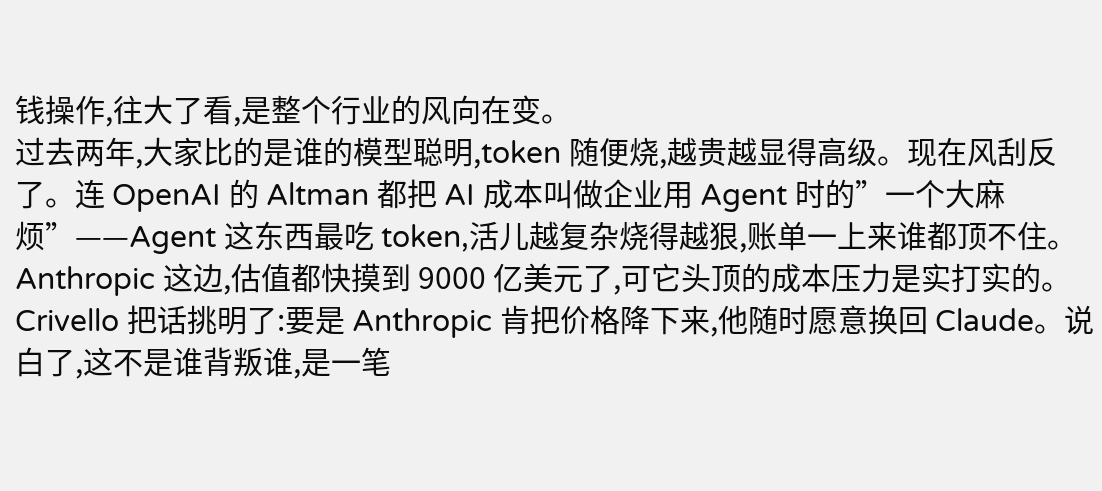钱操作,往大了看,是整个行业的风向在变。
过去两年,大家比的是谁的模型聪明,token 随便烧,越贵越显得高级。现在风刮反了。连 OpenAI 的 Altman 都把 AI 成本叫做企业用 Agent 时的”一个大麻烦”——Agent 这东西最吃 token,活儿越复杂烧得越狠,账单一上来谁都顶不住。
Anthropic 这边,估值都快摸到 9000 亿美元了,可它头顶的成本压力是实打实的。Crivello 把话挑明了:要是 Anthropic 肯把价格降下来,他随时愿意换回 Claude。说白了,这不是谁背叛谁,是一笔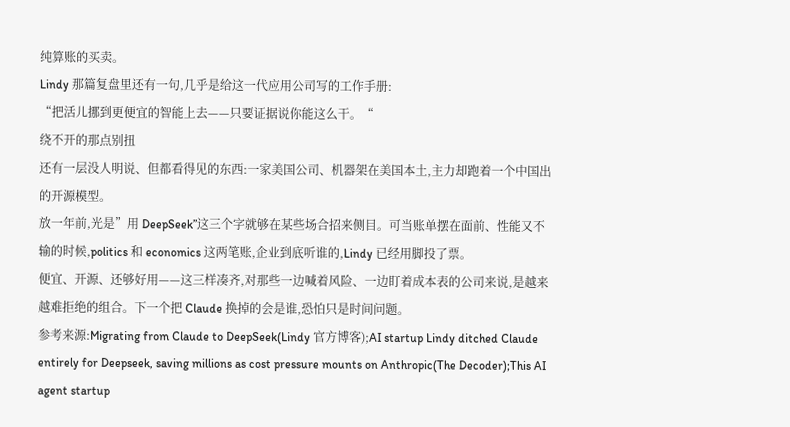纯算账的买卖。
Lindy 那篇复盘里还有一句,几乎是给这一代应用公司写的工作手册:
“把活儿挪到更便宜的智能上去——只要证据说你能这么干。“
绕不开的那点别扭
还有一层没人明说、但都看得见的东西:一家美国公司、机器架在美国本土,主力却跑着一个中国出的开源模型。
放一年前,光是”用 DeepSeek”这三个字就够在某些场合招来侧目。可当账单摆在面前、性能又不输的时候,politics 和 economics 这两笔账,企业到底听谁的,Lindy 已经用脚投了票。
便宜、开源、还够好用——这三样凑齐,对那些一边喊着风险、一边盯着成本表的公司来说,是越来越难拒绝的组合。下一个把 Claude 换掉的会是谁,恐怕只是时间问题。
参考来源:Migrating from Claude to DeepSeek(Lindy 官方博客);AI startup Lindy ditched Claude entirely for Deepseek, saving millions as cost pressure mounts on Anthropic(The Decoder);This AI agent startup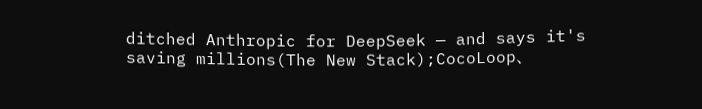ditched Anthropic for DeepSeek — and says it's saving millions(The New Stack);CocoLoop、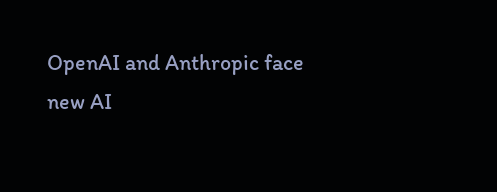OpenAI and Anthropic face new AI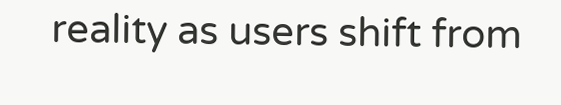reality as users shift from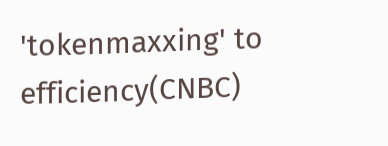'tokenmaxxing' to efficiency(CNBC)